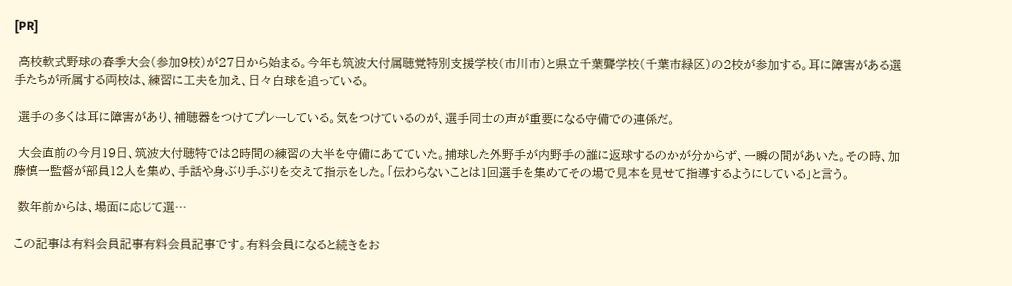[PR]

 高校軟式野球の春季大会(参加9校)が27日から始まる。今年も筑波大付属聴覚特別支援学校(市川市)と県立千葉聾学校(千葉市緑区)の2校が参加する。耳に障害がある選手たちが所属する両校は、練習に工夫を加え、日々白球を追っている。

 選手の多くは耳に障害があり、補聴器をつけてプレーしている。気をつけているのが、選手同士の声が重要になる守備での連係だ。

 大会直前の今月19日、筑波大付聴特では2時間の練習の大半を守備にあてていた。捕球した外野手が内野手の誰に返球するのかが分からず、一瞬の間があいた。その時、加藤慎一監督が部員12人を集め、手話や身ぶり手ぶりを交えて指示をした。「伝わらないことは1回選手を集めてその場で見本を見せて指導するようにしている」と言う。

 数年前からは、場面に応じて選…

この記事は有料会員記事有料会員記事です。有料会員になると続きをお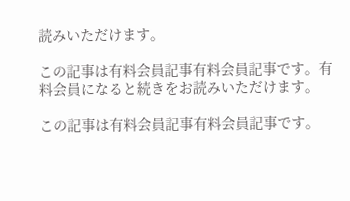読みいただけます。

この記事は有料会員記事有料会員記事です。有料会員になると続きをお読みいただけます。

この記事は有料会員記事有料会員記事です。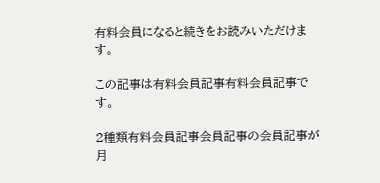有料会員になると続きをお読みいただけます。

この記事は有料会員記事有料会員記事です。

2種類有料会員記事会員記事の会員記事が月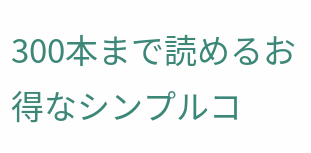300本まで読めるお得なシンプルコ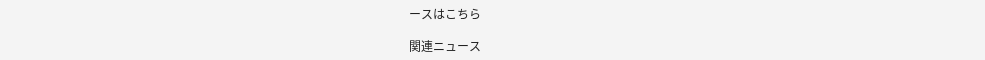ースはこちら

関連ニュース